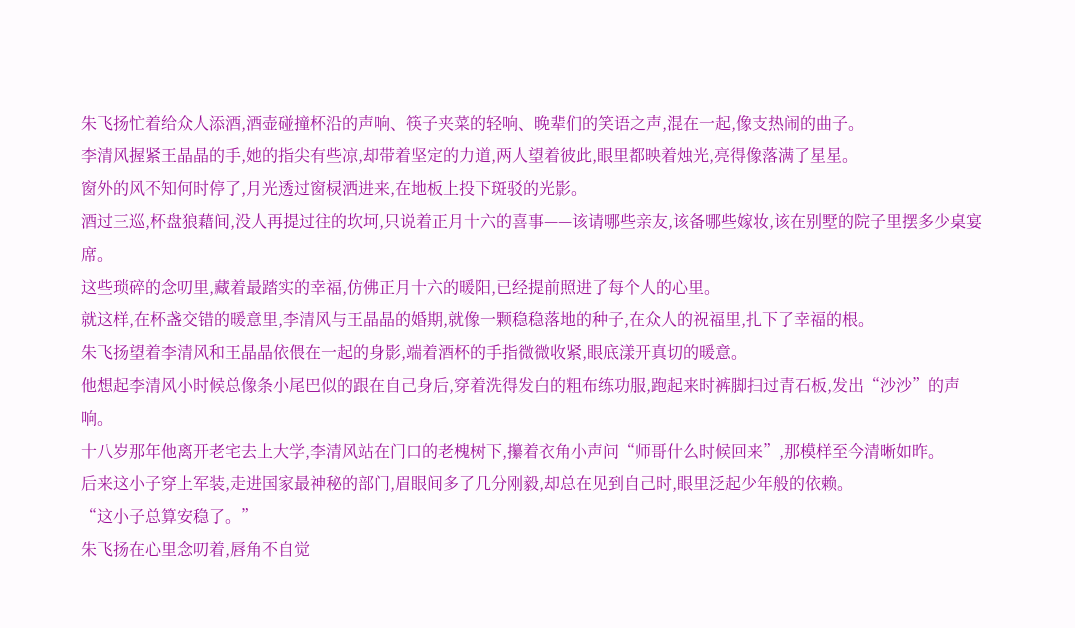朱飞扬忙着给众人添酒,酒壶碰撞杯沿的声响、筷子夹菜的轻响、晚辈们的笑语之声,混在一起,像支热闹的曲子。
李清风握紧王晶晶的手,她的指尖有些凉,却带着坚定的力道,两人望着彼此,眼里都映着烛光,亮得像落满了星星。
窗外的风不知何时停了,月光透过窗棂洒进来,在地板上投下斑驳的光影。
酒过三巡,杯盘狼藉间,没人再提过往的坎坷,只说着正月十六的喜事——该请哪些亲友,该备哪些嫁妆,该在别墅的院子里摆多少桌宴席。
这些琐碎的念叨里,藏着最踏实的幸福,仿佛正月十六的暖阳,已经提前照进了每个人的心里。
就这样,在杯盏交错的暖意里,李清风与王晶晶的婚期,就像一颗稳稳落地的种子,在众人的祝福里,扎下了幸福的根。
朱飞扬望着李清风和王晶晶依偎在一起的身影,端着酒杯的手指微微收紧,眼底漾开真切的暖意。
他想起李清风小时候总像条小尾巴似的跟在自己身后,穿着洗得发白的粗布练功服,跑起来时裤脚扫过青石板,发出“沙沙”的声响。
十八岁那年他离开老宅去上大学,李清风站在门口的老槐树下,攥着衣角小声问“师哥什么时候回来”,那模样至今清晰如昨。
后来这小子穿上军装,走进国家最神秘的部门,眉眼间多了几分刚毅,却总在见到自己时,眼里泛起少年般的依赖。
“这小子总算安稳了。”
朱飞扬在心里念叨着,唇角不自觉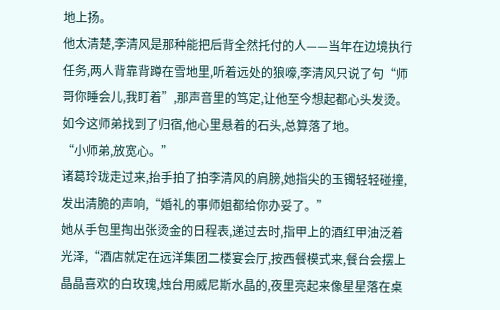地上扬。
他太清楚,李清风是那种能把后背全然托付的人——当年在边境执行任务,两人背靠背蹲在雪地里,听着远处的狼嚎,李清风只说了句“师哥你睡会儿,我盯着”,那声音里的笃定,让他至今想起都心头发烫。
如今这师弟找到了归宿,他心里悬着的石头,总算落了地。
“小师弟,放宽心。”
诸葛玲珑走过来,抬手拍了拍李清风的肩膀,她指尖的玉镯轻轻碰撞,发出清脆的声响,“婚礼的事师姐都给你办妥了。”
她从手包里掏出张烫金的日程表,递过去时,指甲上的酒红甲油泛着光泽,“酒店就定在远洋集团二楼宴会厅,按西餐模式来,餐台会摆上晶晶喜欢的白玫瑰,烛台用威尼斯水晶的,夜里亮起来像星星落在桌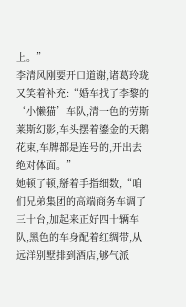上。”
李清风刚要开口道谢,诸葛玲珑又笑着补充:“婚车找了李黎的‘小懒猫’车队,清一色的劳斯莱斯幻影,车头摆着鎏金的天鹅花束,车牌都是连号的,开出去绝对体面。”
她顿了顿,掰着手指细数,“咱们兄弟集团的高端商务车调了三十台,加起来正好四十辆车队,黑色的车身配着红绸带,从远洋别墅排到酒店,够气派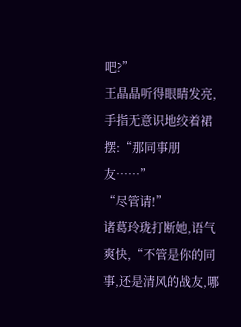吧?”
王晶晶听得眼睛发亮,手指无意识地绞着裙摆:“那同事朋友……”
“尽管请!”
诸葛玲珑打断她,语气爽快,“不管是你的同事,还是清风的战友,哪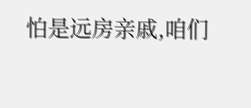怕是远房亲戚,咱们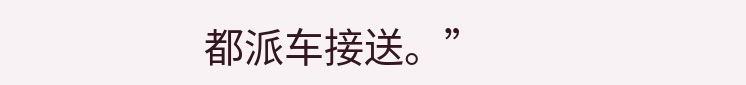都派车接送。”